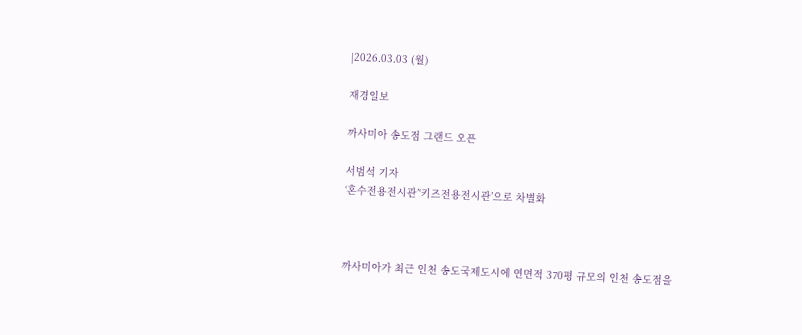|2026.03.03 (월)

재경일보

까사미아 송도점 그랜드 오픈

서범석 기자
‘혼수전용전시관’‘키즈전용전시관’으로 차별화



까사미아가 최근 인천 송도국제도시에 연면적 370평 규모의 인천 송도점을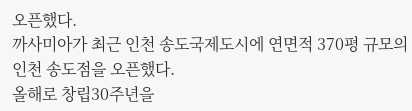오픈했다.
까사미아가 최근 인천 송도국제도시에 연면적 370평 규모의 인천 송도점을 오픈했다.
올해로 창립30주년을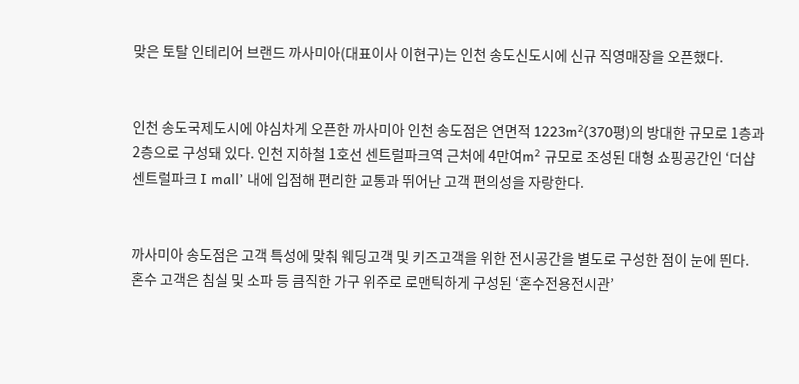맞은 토탈 인테리어 브랜드 까사미아(대표이사 이현구)는 인천 송도신도시에 신규 직영매장을 오픈했다.


인천 송도국제도시에 야심차게 오픈한 까사미아 인천 송도점은 연면적 1223m²(370평)의 방대한 규모로 1층과 2층으로 구성돼 있다. 인천 지하철 1호선 센트럴파크역 근처에 4만여m² 규모로 조성된 대형 쇼핑공간인 ‘더샵 센트럴파크 I mall’ 내에 입점해 편리한 교통과 뛰어난 고객 편의성을 자랑한다.


까사미아 송도점은 고객 특성에 맞춰 웨딩고객 및 키즈고객을 위한 전시공간을 별도로 구성한 점이 눈에 띈다. 혼수 고객은 침실 및 소파 등 큼직한 가구 위주로 로맨틱하게 구성된 ‘혼수전용전시관’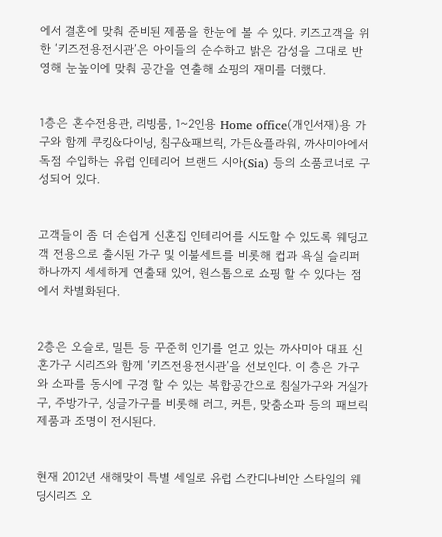에서 결혼에 맞춰 준비된 제품을 한눈에 볼 수 있다. 키즈고객을 위한 ‘키즈전용전시관’은 아이들의 순수하고 밝은 감성을 그대로 반영해 눈높이에 맞춰 공간을 연출해 쇼핑의 재미를 더했다.


1층은 혼수전용관, 리빙룸, 1~2인용 Home office(개인서재)용 가구와 함께 쿠킹&다이닝, 침구&패브릭, 가든&플라워, 까사미아에서 독점 수입하는 유럽 인테리어 브랜드 시아(Sia) 등의 소품코너로 구성되어 있다.


고객들이 좀 더 손쉽게 신혼집 인테리어를 시도할 수 있도록 웨딩고객 전용으로 출시된 가구 및 이불세트를 비롯해 컵과 욕실 슬리퍼 하나까지 세세하게 연출돼 있어, 원스톱으로 쇼핑 할 수 있다는 점에서 차별화된다.


2층은 오슬로, 밀튼 등 꾸준히 인기를 얻고 있는 까사미아 대표 신혼가구 시리즈와 함께 ‘키즈전용전시관’을 선보인다. 이 층은 가구와 소파를 동시에 구경 할 수 있는 복합공간으로 침실가구와 거실가구, 주방가구, 싱글가구를 비롯해 러그, 커튼, 맞춤소파 등의 패브릭 제품과 조명이 전시된다.


현재 2012년 새해맞이 특별 세일로 유럽 스칸디나비안 스타일의 웨딩시리즈 오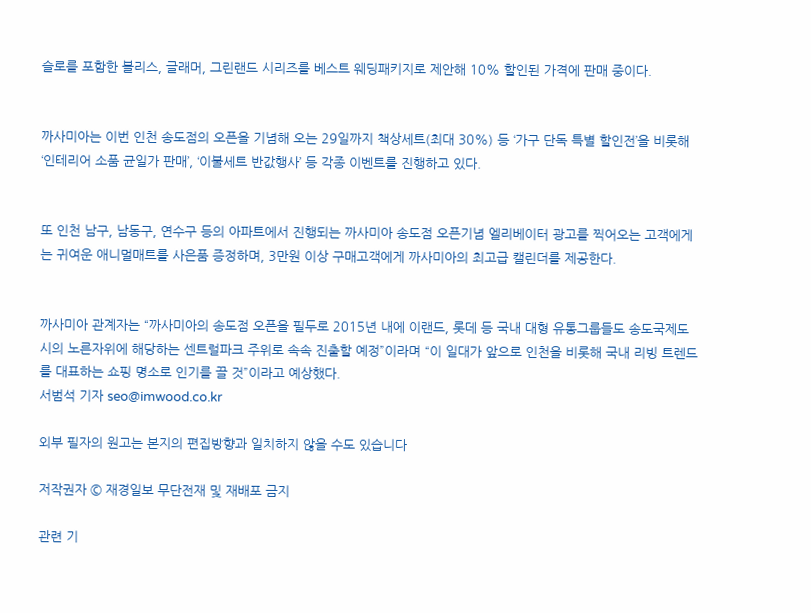슬로를 포함한 블리스, 글래머, 그린랜드 시리즈를 베스트 웨딩패키지로 제안해 10% 할인된 가격에 판매 중이다.


까사미아는 이번 인천 송도점의 오픈을 기념해 오는 29일까지 책상세트(최대 30%) 등 ‘가구 단독 특별 할인전’을 비롯해 ‘인테리어 소품 균일가 판매’, ‘이불세트 반값행사’ 등 각종 이벤트를 진행하고 있다.


또 인천 남구, 남동구, 연수구 등의 아파트에서 진행되는 까사미아 송도점 오픈기념 엘리베이터 광고를 찍어오는 고객에게는 귀여운 애니멀매트를 사은품 증정하며, 3만원 이상 구매고객에게 까사미아의 최고급 캘린더를 제공한다.


까사미아 관계자는 “까사미아의 송도점 오픈을 필두로 2015년 내에 이랜드, 롯데 등 국내 대형 유통그룹들도 송도국제도시의 노른자위에 해당하는 센트럴파크 주위로 속속 진출할 예정”이라며 “이 일대가 앞으로 인천을 비롯해 국내 리빙 트렌드를 대표하는 쇼핑 명소로 인기를 끌 것”이라고 예상했다.
서범석 기자 seo@imwood.co.kr

외부 필자의 원고는 본지의 편집방향과 일치하지 않을 수도 있습니다

저작권자 © 재경일보 무단전재 및 재배포 금지

관련 기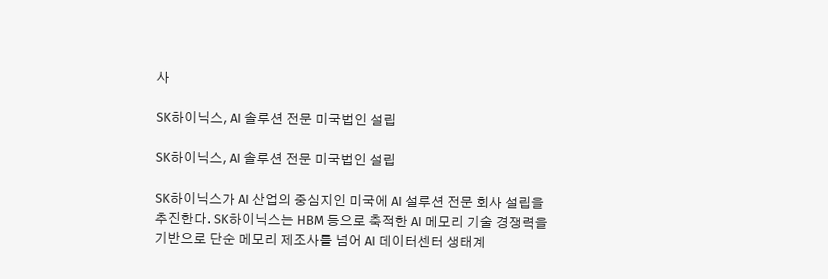사

SK하이닉스, AI 솔루션 전문 미국법인 설립

SK하이닉스, AI 솔루션 전문 미국법인 설립

SK하이닉스가 AI 산업의 중심지인 미국에 AI 설루션 전문 회사 설립을 추진한다. SK하이닉스는 HBM 등으로 축적한 AI 메모리 기술 경쟁력을 기반으로 단순 메모리 제조사를 넘어 AI 데이터센터 생태계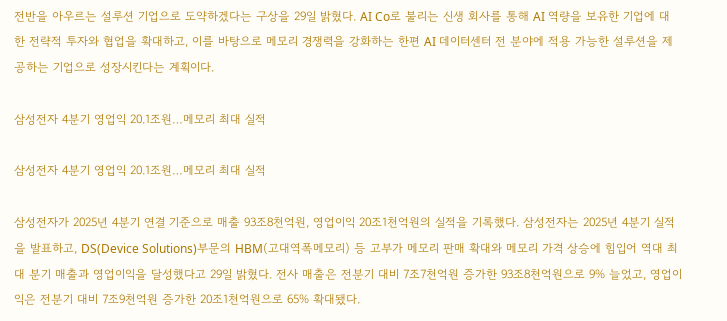전반을 아우르는 설루션 기업으로 도약하겠다는 구상을 29일 밝혔다. AI Co로 불리는 신생 회사를 통해 AI 역량을 보유한 기업에 대한 전략적 투자와 협업을 확대하고, 이를 바탕으로 메모리 경쟁력을 강화하는 한편 AI 데이터센터 전 분야에 적용 가능한 설루션을 제공하는 기업으로 성장시킨다는 계획이다.

삼성전자 4분기 영업익 20.1조원…메모리 최대 실적

삼성전자 4분기 영업익 20.1조원…메모리 최대 실적

삼성전자가 2025년 4분기 연결 기준으로 매출 93조8천억원, 영업이익 20조1천억원의 실적을 기록했다. 삼성전자는 2025년 4분기 실적을 발표하고, DS(Device Solutions)부문의 HBM(고대역폭메모리) 등 고부가 메모리 판매 확대와 메모리 가격 상승에 힘입어 역대 최대 분기 매출과 영업이익을 달성했다고 29일 밝혔다. 전사 매출은 전분기 대비 7조7천억원 증가한 93조8천억원으로 9% 늘었고, 영업이익은 전분기 대비 7조9천억원 증가한 20조1천억원으로 65% 확대됐다.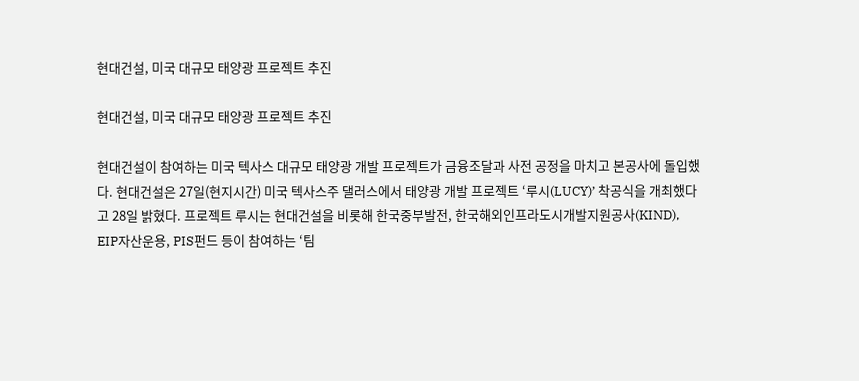현대건설, 미국 대규모 태양광 프로젝트 추진

현대건설, 미국 대규모 태양광 프로젝트 추진

현대건설이 참여하는 미국 텍사스 대규모 태양광 개발 프로젝트가 금융조달과 사전 공정을 마치고 본공사에 돌입했다. 현대건설은 27일(현지시간) 미국 텍사스주 댈러스에서 태양광 개발 프로젝트 ‘루시(LUCY)’ 착공식을 개최했다고 28일 밝혔다. 프로젝트 루시는 현대건설을 비롯해 한국중부발전, 한국해외인프라도시개발지원공사(KIND), EIP자산운용, PIS펀드 등이 참여하는 ‘팀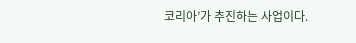코리아’가 추진하는 사업이다.